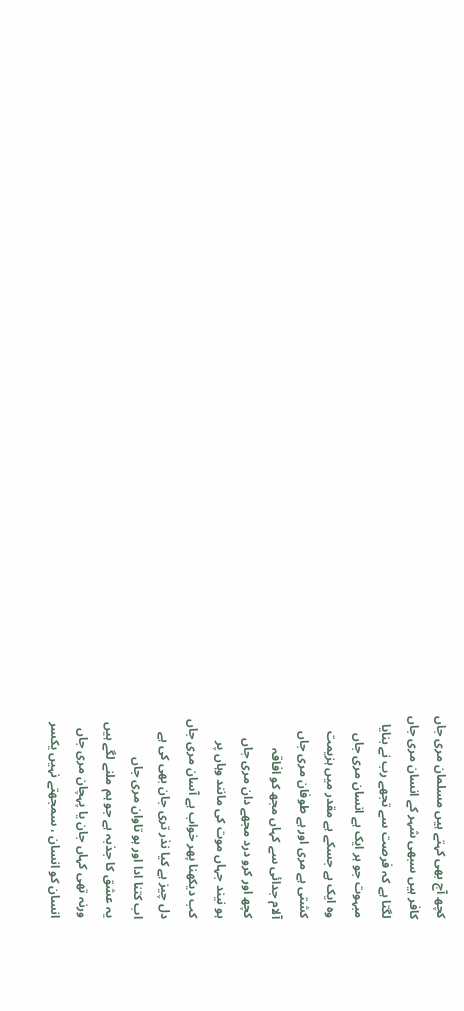کچھ آج بھی کہتے ہیں مسلمان مری جاں
کافر ہیں سبھی شہر کے انسان مری جاں
لگتا ہے کہ فرصت سے تجھے رب نے بنایا
مبہوت جو ہر ایک ہے انسان مری جاں
وہ ایک ہے جسکے ہے مقدر میں ہزیمت
کشتی ہے مری اور ہے طوفان مری جاں
آلام جدائی سے کہاں مجھ کو افاقہ
کچھ اور کرو درد مجھے دان مری جاں
ہو نیند جہاں موت کی مانند وہاں پر
کب دیکھنا پھر خواب ہے آسان مری جاں
دل چیز ہے کیا نذر تری جان بھی کی ہے
اب کتنا ادا اور ہو تاوان مری جاں
یہ عشق کا جذبہ ہے جو ہم ملنے لگے ہیں
ورنہ تھی کہاں جان یا پہچان مری جاں
انسان کو انسان ، سمجھتے نہیں یکسر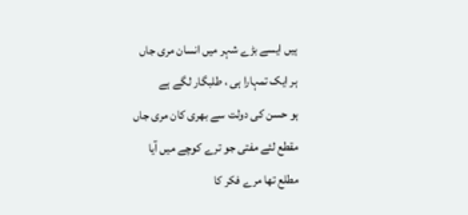ہیں ایسے بڑے شہر میں انسان مری جاں
ہر ایک تمہارا ہی ، طلبگار لگے ہے
ہو حسن کی دولت سے بھری کان مری جاں
مقطع لئے مفتی جو ترے کوچے میں آیا
مطلع تھا مرے فکر کا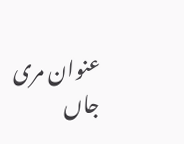عنوان مری جاں